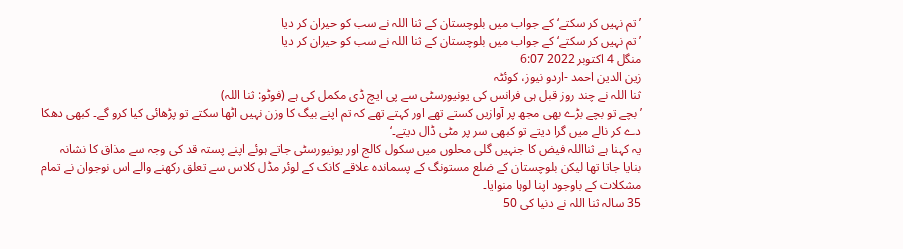’تم نہیں کر سکتے‘ کے جواب میں بلوچستان کے ثنا اللہ نے سب کو حیران کر دیا
’تم نہیں کر سکتے‘ کے جواب میں بلوچستان کے ثنا اللہ نے سب کو حیران کر دیا
منگل 4 اکتوبر 2022 6:07
زین الدین احمد -اردو نیوز، کوئٹہ
ثنا اللہ نے چند روز قبل ہی فرانس کی یونیورسٹی سے پی ایچ ڈی مکمل کی ہے (فوٹو: ثنا اللہ)
’بچے تو بچے بڑے بھی مجھ پر آوازیں کستے تھے اور کہتے تھے کہ تم اپنے بیگ کا وزن نہیں اٹھا سکتے تو پڑھائی کیا کرو گے۔ کبھی دھکا دے کر نالے میں گرا دیتے تو کبھی سر پر مٹی ڈال دیتے۔‘
یہ کہنا ہے ثنااللہ فیض کا جنہیں گلی محلوں میں سکول کالج اور یونیورسٹی جاتے ہوئے اپنے پستہ قد کی وجہ سے مذاق کا نشانہ بنایا جاتا تھا لیکن بلوچستان کے ضلع مستونگ کے پسماندہ علاقے کانک کے لوئر مڈل کلاس سے تعلق رکھنے والے اس نوجوان نے تمام مشکلات کے باوجود اپنا لوہا منوایا۔
35 سالہ ثنا اللہ نے دنیا کی 50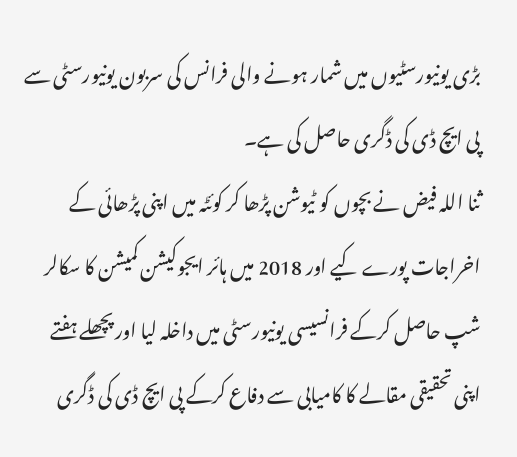بڑی یونیورسٹیوں میں شمار ہونے والی فرانس کی سربون یونیورسٹی سے پی ایچ ڈی کی ڈگری حاصل کی ہے۔
ثنا اللہ فیض نے بچوں کو ٹیوشن پڑھا کر کوئٹہ میں اپنی پڑھائی کے اخراجات پورے کیے اور 2018 میں ہائر ایجوکیشن کمیشن کا سکالر شپ حاصل کرکے فرانسیسی یونیورسٹی میں داخلہ لیا اور پچھلے ہفتے اپنی تحقیقی مقالے کا کامیابی سے دفاع کرکے پی ایچ ڈی کی ڈگری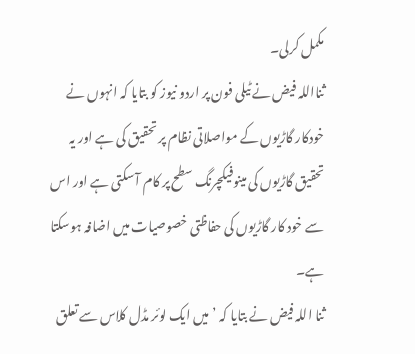مکمل کرلی۔
ثنااللہ فیض نے ٹیلی فون پر اردو نیوز کو بتایا کہ انہوں نے خودکار گاڑیوں کے مواصلاتی نظام پر تحقیق کی ہے اور یہ تحقیق گاڑیوں کی مینوفیکچرنگ سطح پر کام آ سکتی ہے اور اس سے خود کار گاڑیوں کی حفاظتی خصوصیات میں اضافہ ہوسکتا ہے۔
ثنا اللہ فیض نے بتایا کہ ’میں ایک لوئر مڈل کلاس سے تعلق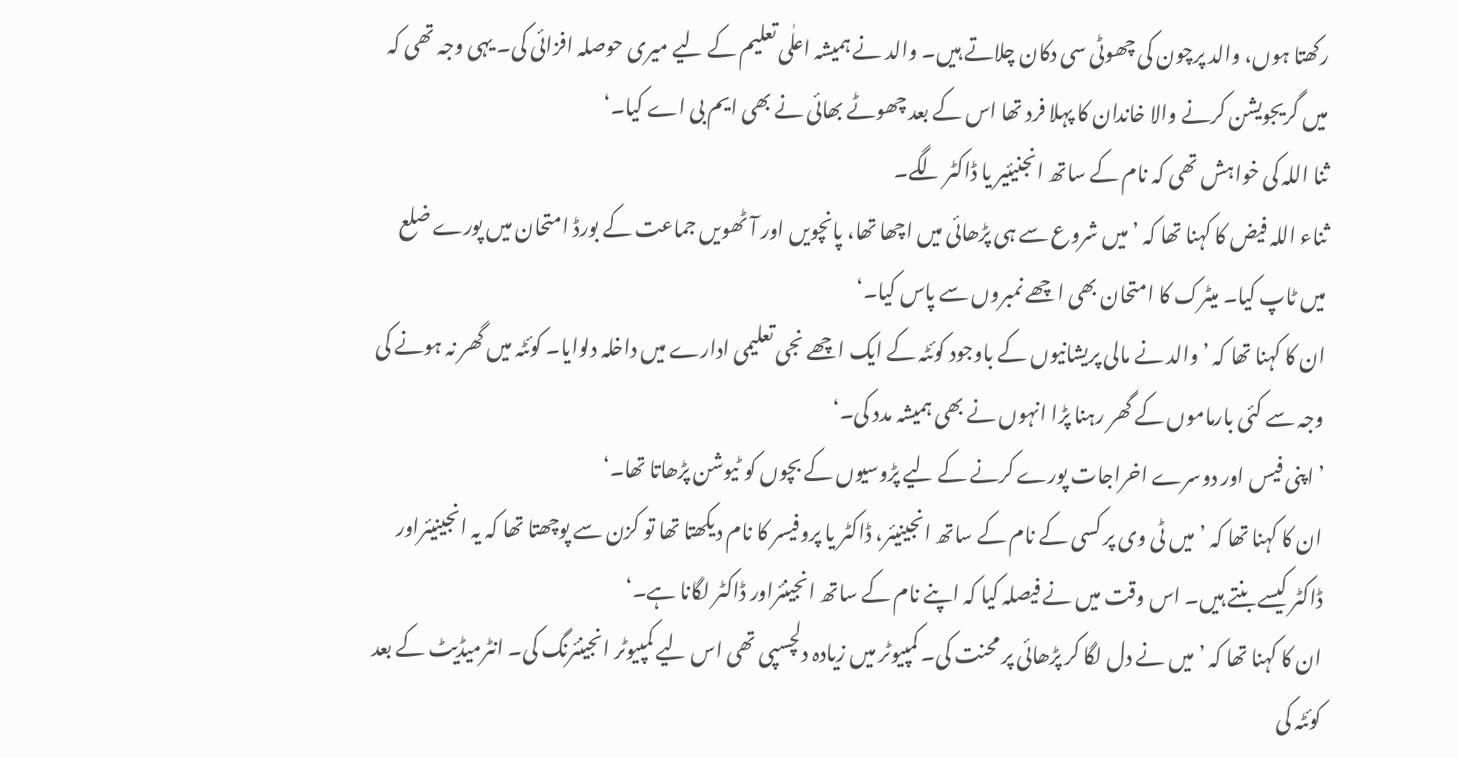رکھتا ہوں، والد پرچون کی چھوٹی سی دکان چلاتے ہیں۔ والد نے ہمیشہ اعلٰی تعلیم کے لیے میری حوصلہ افزائی کی۔ یہی وجہ تھی کہ میں گریجویشن کرنے والا خاندان کا پہلا فرد تھا اس کے بعد چھوٹے بھائی نے بھی ایم بی اے کیا۔‘
ثنا اللہ کی خواہش تھی کہ نام کے ساتھ انجنیئیر یا ڈاکٹر لگے۔
ثناء اللہ فیض کا کہنا تھا کہ ’میں شروع سے ہی پڑھائی میں اچھا تھا، پانچویں اور آٹھویں جماعت کے بورڈ امتحان میں پورے ضلع میں ٹاپ کیا۔ میٹرک کا امتحان بھی اچھے نمبروں سے پاس کیا۔‘
ان کا کہنا تھا کہ ’والد نے مالی پریشانیوں کے باوجود کوئٹہ کے ایک اچھے نجی تعلیمی ادارے میں داخلہ دلوایا۔ کوئٹہ میں گھر نہ ہونے کی وجہ سے کئی بارماموں کے گھر رہنا پڑا انہوں نے بھی ہمیشہ مدد کی۔‘
’اپنی فیس اور دوسرے اخراجات پورے کرنے کے لیے پڑوسیوں کے بچوں کو ٹیوشن پڑھاتا تھا۔‘
ان کا کہنا تھا کہ ’میں ٹی وی پر کسی کے نام کے ساتھ انجینیئر، ڈاکٹر یا پروفیسر کا نام دیکھتا تھا تو کزن سے پوچھتا تھا کہ یہ انجینیئراور ڈاکٹر کیسے بنتے ہیں۔ اس وقت میں نے فیصلہ کیا کہ اپنے نام کے ساتھ انجینئراور ڈاکٹر لگانا ہے۔‘
ان کا کہنا تھا کہ ’میں نے دل لگا کر پڑھائی پر محنت کی۔ کمپیوٹر میں زیادہ دلچسپی تھی اس لیے کمپیوٹر انجینئرنگ کی۔ انٹرمیڈیٹ کے بعد کوئٹہ کی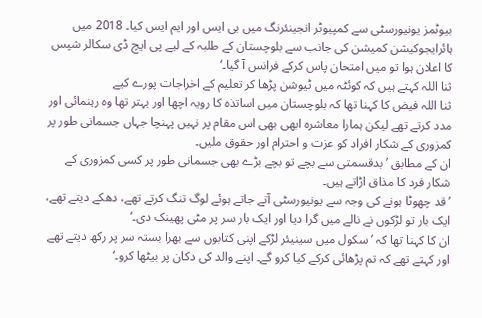بیوٹمز یونیورسٹی سے کمپیوٹر انجینئرنگ میں بی ایس اور ایم ایس کیا۔ 2018 میں ہائرایجوکیشن کمیشن کی جانب سے بلوچستان کے طلبہ کے لیے پی ایچ ڈی سکالر شپس کا اعلان ہوا تو میں امتحان پاس کرکے فرانس آ گیا۔‘
ثنا اللہ کہتے ہیں کہ کوئٹہ میں ٹیوشن پڑھا کر تعلیم کے اخراجات پورے کیے
ثنا اللہ فیض کا کہنا تھا کہ بلوچستان میں اساتذہ کا رویہ اچھا اور بہتر تھا وہ رہنمائی اور مدد کرتے تھے لیکن ہمارا معاشرہ ابھی بھی اس مقام پر نہیں پہنچا جہاں جسمانی طور پر کمزوری کے شکار افراد کو عزت و احترام اور حقوق ملیں۔
ان کے مطابق ’بدقسمتی سے بچے تو بچے بڑے بھی جسمانی طور پر کسی کمزوری کے شکار فرد کا مذاق اڑاتے ہیں۔
’قد چھوٹا ہونے کی وجہ سے یونیورسٹی آتے جاتے ہوئے لوگ تنگ کرتے تھے، دھکے دیتے تھے، ایک بار تو لڑکوں نے نالے میں گرا دیا اور ایک بار سر پر مٹی پھینک دی۔‘
ان کا کہنا تھا کہ ’سکول میں سینیئر لڑکے اپنی کتابوں سے بھرا بستہ سر پر رکھ دیتے تھے اور کہتے تھے کہ تم پڑھائی کرکے کیا کرو گے۔ اپنے والد کی دکان پر بیٹھا کرو۔‘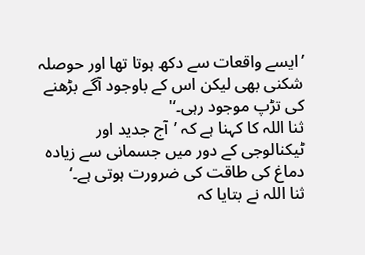’ایسے واقعات سے دکھ ہوتا تھا اور حوصلہ شکنی بھی لیکن اس کے باوجود آگے بڑھنے کی تڑپ موجود رہی۔‘'
ثنا اللہ کا کہنا ہے کہ ’آج جدید اور ٹیکنالوجی کے دور میں جسمانی سے زیادہ دماغ کی طاقت کی ضرورت ہوتی ہے۔‘
ثنا اللہ نے بتایا کہ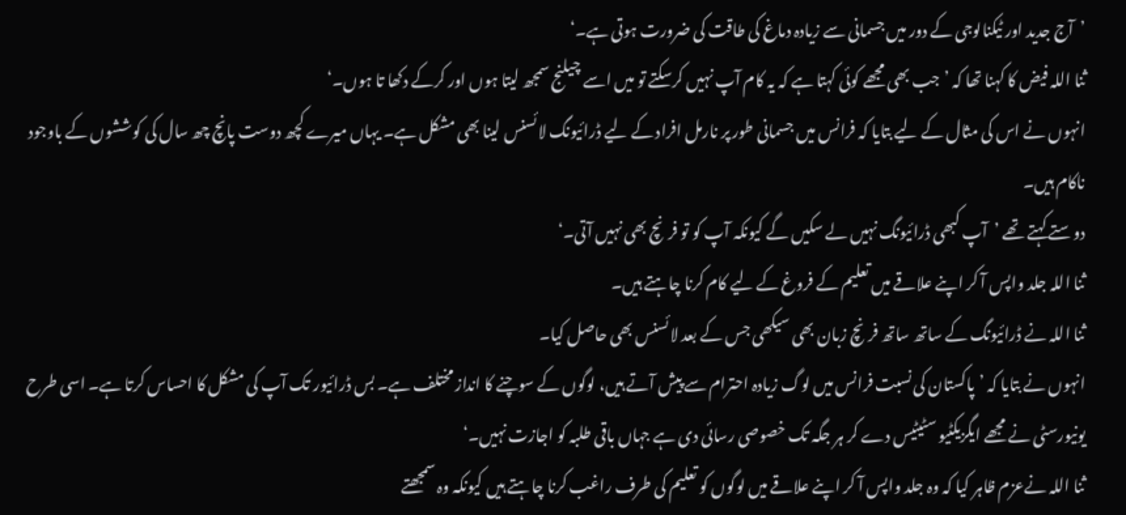’آج جدید اور ٹیکنالوجی کے دور میں جسمانی سے زیادہ دماغ کی طاقت کی ضرورت ہوتی ہے۔‘
ثنا اللہ فیض کا کہنا تھا کہ ’جب بھی مجھے کوئی کہتا ہے کہ یہ کام آپ نہیں کرسکتے تو میں اسے چیلنج سمجھ لیتا ہوں اور کرکے دکھا تا ہوں۔‘
انہوں نے اس کی مثال کے لیے بتایا کہ فرانس میں جسمانی طور پر نارمل افراد کے لیے ڈرائیونگ لائسنس لینا بھی مشکل ہے۔ یہاں میرے کچھ دوست پانچ چھ سال کی کوششوں کے باوجود ناکام ہیں۔
دوستے کہتے تھے ’آپ کبھی ڈرائیونگ نہیں لے سکیں گے کیونکہ آپ کو تو فرنچ بھی نہیں آتی۔‘
ثنا اللہ جلد واپس آ کر اپنے علاقے میں تعلیم کے فروغ کے لیے کام کرنا چاہتے ہیں۔
ثنا اللہ نے ڈرائیونگ کے ساتھ ساتھ فرنچ زبان بھی سیکھی جس کے بعد لائسنس بھی حاصل کیا۔
انہوں نے بتایا کہ ’پاکستان کی نسبت فرانس میں لوگ زیادہ احترام سے پیش آتے ہیں، لوگوں کے سوچنے کا انداز مختلف ہے۔ بس ڈرائیور تک آپ کی مشکل کا احساس کرتا ہے۔ اسی طرح یونیورسٹی نے مجھے ایگزیکٹیو سٹیٹیس دے کر ہر جگہ تک خصوصی رسائی دی ہے جہاں باقی طلبہ کو اجازت نہیں۔‘
ثنا اللہ نےعزم ظاہر کیا کہ وہ جلد واپس آ کر اپنے علاقے میں لوگوں کو تعلیم کی طرف راغب کرنا چاہتے ہیں کیونکہ وہ سمجھتے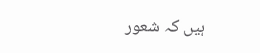ہیں کہ شعور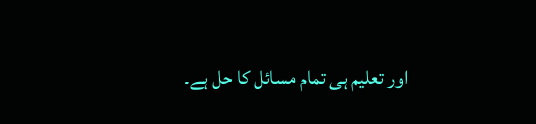اور تعلیم ہی تمام مسائل کا حل ہے۔